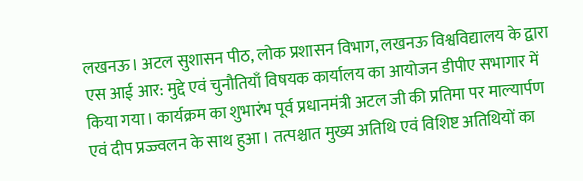लखनऊ। अटल सुशासन पीठ, लोक प्रशासन विभाग, लखनऊ विश्वविद्यालय के द्वारा एस आई आर: मुद्दे एवं चुनौतियाँ विषयक कार्यालय का आयोजन डीपीए सभागार में किया गया। कार्यक्रम का शुभारंभ पूर्व प्रधानमंत्री अटल जी की प्रतिमा पर माल्यार्पण एवं दीप प्रज्ज्वलन के साथ हुआ। तत्पश्चात मुख्य अतिथि एवं विशिष्ट अतिथियों का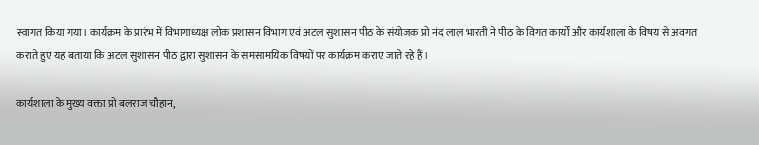स्वागत किया गया। कार्यक्रम के प्रारंभ में विभागाध्यक्ष लोक प्रशासन विभाग एवं अटल सुशासन पीठ के संयोजक प्रो नंद लाल भारती ने पीठ के विगत कार्यों और कार्यशाला के विषय से अवगत कराते हुए यह बताया कि अटल सुशासन पीठ द्वारा सुशासन के समसामयिक विषयों पर कार्यक्रम कराए जाते रहे हैं।

कार्यशाला के मुख्य वक्ता प्रो बलराज चौहान,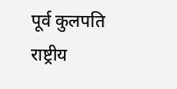पूर्व कुलपति राष्ट्रीय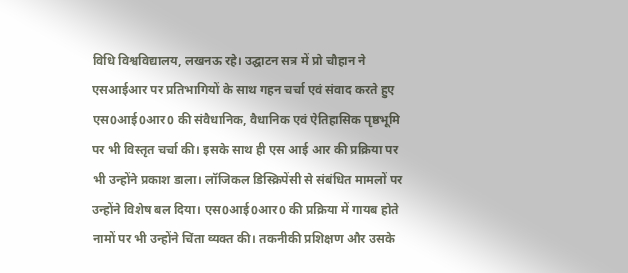विधि विश्वविद्यालय, लखनऊ रहे। उद्घाटन सत्र में प्रो चौहान ने एसआईआर पर प्रतिभागियों के साथ गहन चर्चा एवं संवाद करते हुए एस0आई0आर0 की संवैधानिक, वैधानिक एवं ऐतिहासिक पृष्ठभूमि पर भी विस्तृत चर्चा की। इसके साथ ही एस आई आर की प्रक्रिया पर भी उन्होंने प्रकाश डाला। लॉजिकल डिस्क्रिपेंसी से संबंधित मामलों पर उन्होंने विशेष बल दिया। एस0आई0आर0 की प्रक्रिया में गायब होते नामों पर भी उन्होंने चिंता व्यक्त की। तकनीकी प्रशिक्षण और उसके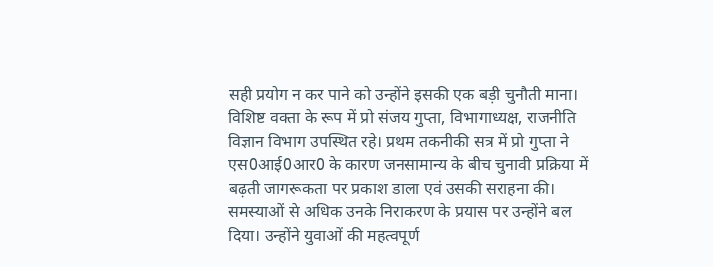सही प्रयोग न कर पाने को उन्होंने इसकी एक बड़ी चुनौती माना। विशिष्ट वक्ता के रूप में प्रो संजय गुप्ता, विभागाध्यक्ष, राजनीति विज्ञान विभाग उपस्थित रहे। प्रथम तकनीकी सत्र में प्रो गुप्ता ने एस0आई0आर0 के कारण जनसामान्य के बीच चुनावी प्रक्रिया में बढ़ती जागरूकता पर प्रकाश डाला एवं उसकी सराहना की। समस्याओं से अधिक उनके निराकरण के प्रयास पर उन्होंने बल दिया। उन्होंने युवाओं की महत्वपूर्ण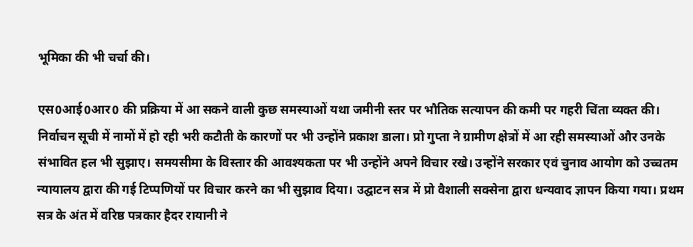भूमिका की भी चर्चा की।

एस0आई0आर0 की प्रक्रिया में आ सकने वाली कुछ समस्याओं यथा जमीनी स्तर पर भौतिक सत्यापन की कमी पर गहरी चिंता व्यक्त की। निर्वाचन सूची में नामों में हो रही भरी कटौती के कारणों पर भी उन्होंने प्रकाश डाला। प्रो गुप्ता ने ग्रामीण क्षेत्रों में आ रही समस्याओं और उनके संभावित हल भी सुझाए। समयसीमा के विस्तार की आवश्यकता पर भी उन्होंने अपने विचार रखे। उन्होंने सरकार एवं चुनाव आयोग को उच्चतम न्यायालय द्वारा की गई टिप्पणियों पर विचार करने का भी सुझाव दिया। उद्घाटन सत्र में प्रो वैशाली सक्सेना द्वारा धन्यवाद ज्ञापन किया गया। प्रथम सत्र के अंत में वरिष्ठ पत्रकार हैदर रायानी ने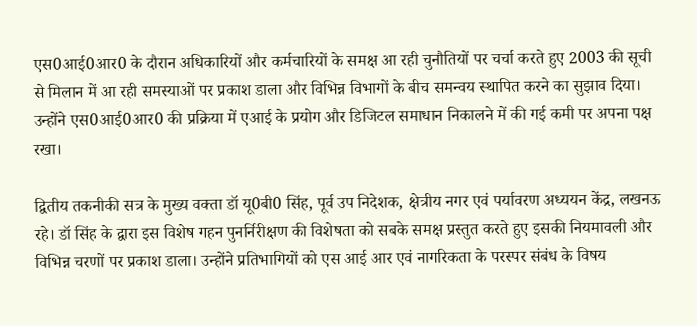एस0आई0आर0 के दौरान अधिकारियों और कर्मचारियों के समक्ष आ रही चुनौतियों पर चर्चा करते हुए 2003 की सूची से मिलान में आ रही समस्याओं पर प्रकाश डाला और विभिन्न विभागों के बीच समन्वय स्थापित करने का सुझाव दिया। उन्होंने एस0आई0आर0 की प्रक्रिया में एआई के प्रयोग और डिजिटल समाधान निकालने में की गई कमी पर अपना पक्ष रखा।

द्वितीय तकनीकी सत्र के मुख्य वक्ता डॉ यू0बी0 सिंह, पूर्व उप निदेशक, क्षेत्रीय नगर एवं पर्यावरण अध्ययन केंद्र, लखनऊ रहे। डॉ सिंह के द्वारा इस विशेष गहन पुनर्निरीक्षण की विशेषता को सबके समक्ष प्रस्तुत करते हुए इसकी नियमावली और विभिन्न चरणों पर प्रकाश डाला। उन्होंने प्रतिभागियों को एस आई आर एवं नागरिकता के परस्पर संबंध के विषय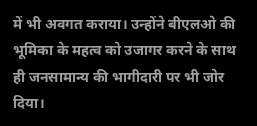में भी अवगत कराया। उन्होंने बीएलओ की भूमिका के महत्व को उजागर करने के साथ ही जनसामान्य की भागीदारी पर भी जोर दिया।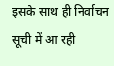इसके साथ ही निर्वाचन सूची में आ रही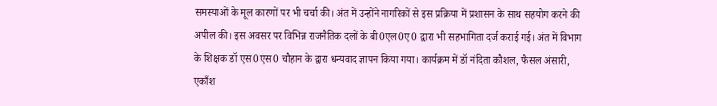समस्याओं के मूल कारणों पर भी चर्चा की। अंत में उन्होंने नागरिकों से इस प्रक्रिया में प्रशासन के साथ सहयोग करने की अपील की। इस अवसर पर विभिन्न राजनैतिक दलों के बी0एल0ए0 द्वारा भी सहभागिता दर्ज कराई गई। अंत में विभाग के शिक्षक डॉ एस0एस0 चौहान के द्वारा धन्यवाद ज्ञापन किया गया। कार्यक्रम में डॉ नंदिता कौशल, फैसल अंसारी, एकाँश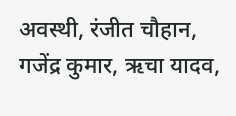अवस्थी, रंजीत चौहान, गजेंद्र कुमार, ऋचा यादव,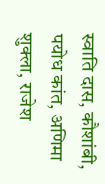स्वाति दास, कौशांबी, पयोध कांत, अणिमा शुक्ला, राजेश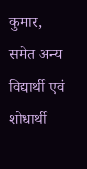कुमार, समेत अन्य विद्यार्थी एवं शोधार्थी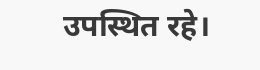उपस्थित रहे।